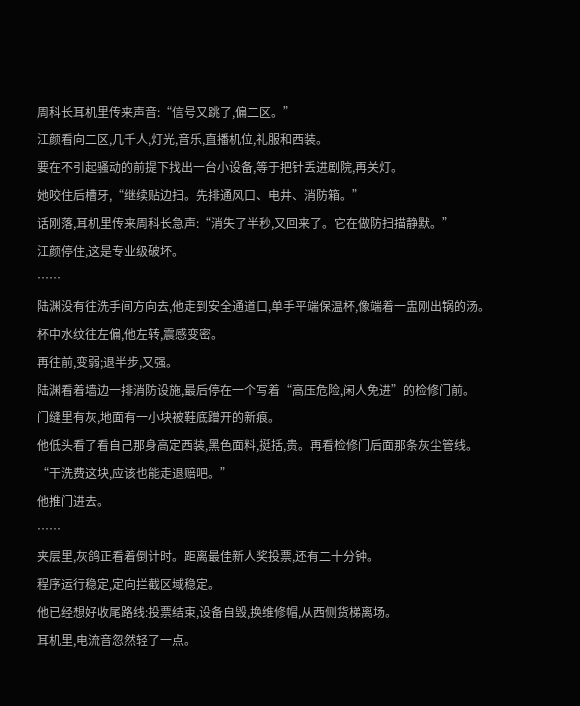周科长耳机里传来声音:“信号又跳了,偏二区。”
江颜看向二区,几千人,灯光,音乐,直播机位,礼服和西装。
要在不引起骚动的前提下找出一台小设备,等于把针丢进剧院,再关灯。
她咬住后槽牙,“继续贴边扫。先排通风口、电井、消防箱。”
话刚落,耳机里传来周科长急声:“消失了半秒,又回来了。它在做防扫描静默。”
江颜停住,这是专业级破坏。
……
陆渊没有往洗手间方向去,他走到安全通道口,单手平端保温杯,像端着一盅刚出锅的汤。
杯中水纹往左偏,他左转,震感变密。
再往前,变弱;退半步,又强。
陆渊看着墙边一排消防设施,最后停在一个写着“高压危险,闲人免进”的检修门前。
门缝里有灰,地面有一小块被鞋底蹭开的新痕。
他低头看了看自己那身高定西装,黑色面料,挺括,贵。再看检修门后面那条灰尘管线。
“干洗费这块,应该也能走退赔吧。”
他推门进去。
……
夹层里,灰鸽正看着倒计时。距离最佳新人奖投票,还有二十分钟。
程序运行稳定,定向拦截区域稳定。
他已经想好收尾路线:投票结束,设备自毁,换维修帽,从西侧货梯离场。
耳机里,电流音忽然轻了一点。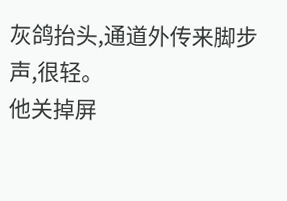灰鸽抬头,通道外传来脚步声,很轻。
他关掉屏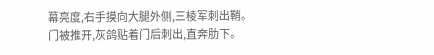幕亮度,右手摸向大腿外侧,三棱军刺出鞘。
门被推开,灰鸽贴着门后刺出,直奔肋下。